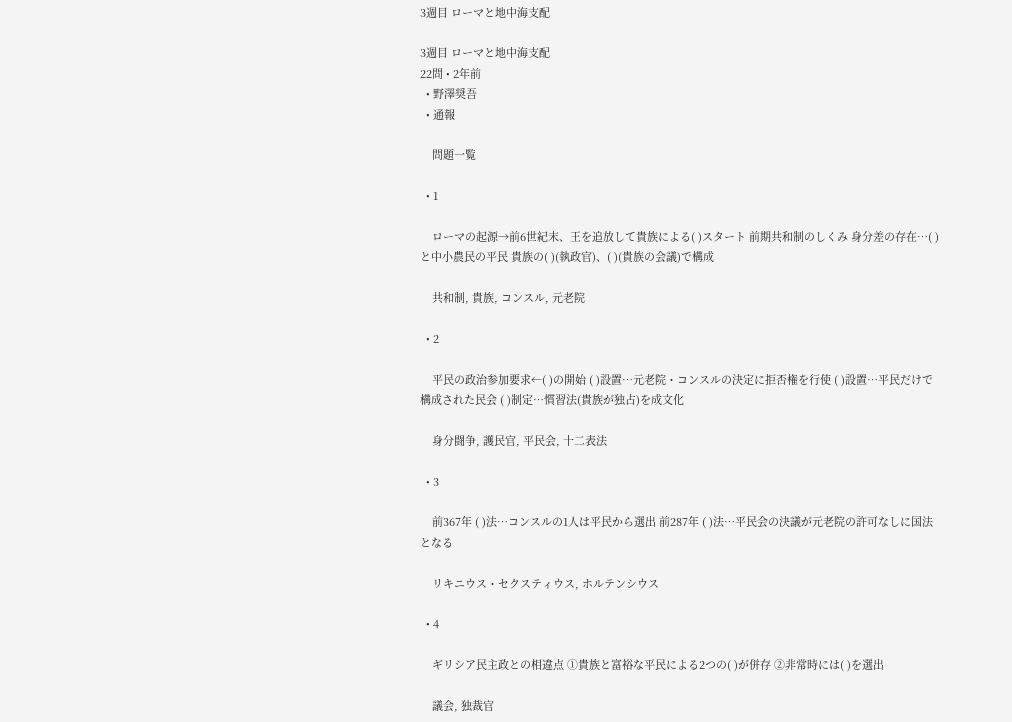3週目 ローマと地中海支配

3週目 ローマと地中海支配
22問 • 2年前
  • 野澤奨吾
  • 通報

    問題一覧

  • 1

    ローマの起源→前6世紀末、王を追放して貴族による( )スタート 前期共和制のしくみ 身分差の存在…( )と中小農民の平民 貴族の( )(執政官)、( )(貴族の会議)で構成

    共和制, 貴族, コンスル, 元老院

  • 2

    平民の政治参加要求←( )の開始 ( )設置…元老院・コンスルの決定に拒否権を行使 ( )設置…平民だけで構成された民会 ( )制定…慣習法(貴族が独占)を成文化

    身分闘争, 護民官, 平民会, 十二表法

  • 3

    前367年 ( )法…コンスルの1人は平民から選出 前287年 ( )法…平民会の決議が元老院の許可なしに国法となる

    リキニウス・セクスティウス, ホルテンシウス

  • 4

    ギリシア民主政との相違点 ①貴族と富裕な平民による2つの( )が併存 ②非常時には( )を選出

    議会, 独裁官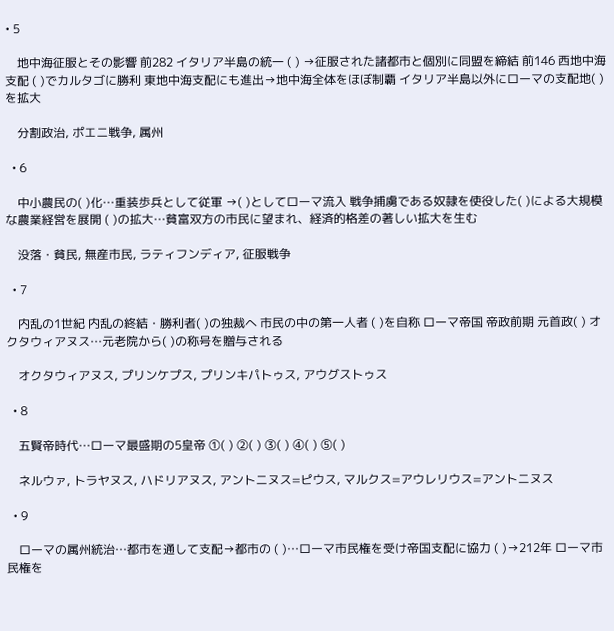• 5

    地中海征服とその影響 前282 イタリア半島の統一 ( ) →征服された諸都市と個別に同盟を締結 前146 西地中海支配 ( )でカルタゴに勝利 東地中海支配にも進出→地中海全体をほぼ制覇 イタリア半島以外にローマの支配地( )を拡大

    分割政治, ポエニ戦争, 属州

  • 6

    中小農民の( )化…重装歩兵として従軍 →( )としてローマ流入 戦争捕虜である奴隷を使役した( )による大規模な農業経営を展開 ( )の拡大…貧富双方の市民に望まれ、経済的格差の著しい拡大を生む

    没落・貧民, 無産市民, ラティフンディア, 征服戦争

  • 7

    内乱の1世紀 内乱の終結・勝利者( )の独裁へ 市民の中の第一人者 ( )を自称 ローマ帝国 帝政前期 元首政( ) オクタウィアヌス…元老院から( )の称号を贈与される

    オクタウィアヌス, プリンケプス, プリンキパトゥス, アウグストゥス

  • 8

    五賢帝時代…ローマ最盛期の5皇帝 ①( ) ②( ) ③( ) ④( ) ⑤( )

    ネルウァ, トラヤヌス, ハドリアヌス, アントニヌス=ピウス, マルクス=アウレリウス=アントニヌス

  • 9

    ローマの属州統治…都市を通して支配→都市の ( )…ローマ市民権を受け帝国支配に協力 ( )→212年 ローマ市民権を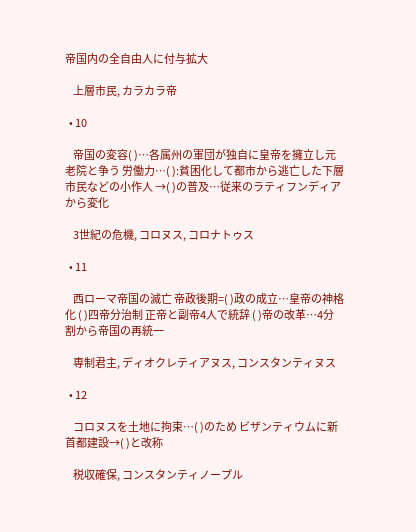帝国内の全自由人に付与拡大

    上層市民, カラカラ帝

  • 10

    帝国の変容( )…各属州の軍団が独自に皇帝を擁立し元老院と争う 労働力…( ):貧困化して都市から逃亡した下層市民などの小作人 →( )の普及…従来のラティフンディアから変化

    3世紀の危機, コロヌス, コロナトゥス

  • 11

    西ローマ帝国の滅亡 帝政後期=( )政の成立…皇帝の神格化 ( )四帝分治制 正帝と副帝4人で統辞 ( )帝の改革…4分割から帝国の再統一

    専制君主, ディオクレティアヌス, コンスタンティヌス

  • 12

    コロヌスを土地に拘束…( )のため ビザンティウムに新首都建設→( )と改称

    税収確保, コンスタンティノープル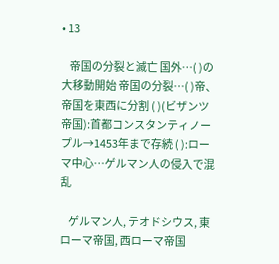• 13

    帝国の分裂と滅亡 国外…( )の大移動開始 帝国の分裂…( )帝、帝国を東西に分割 ( )(ビザンツ帝国):首都コンスタンティノープル→1453年まで存続 ( ):ローマ中心…ゲルマン人の侵入で混乱

    ゲルマン人, テオドシウス, 東ローマ帝国, 西ローマ帝国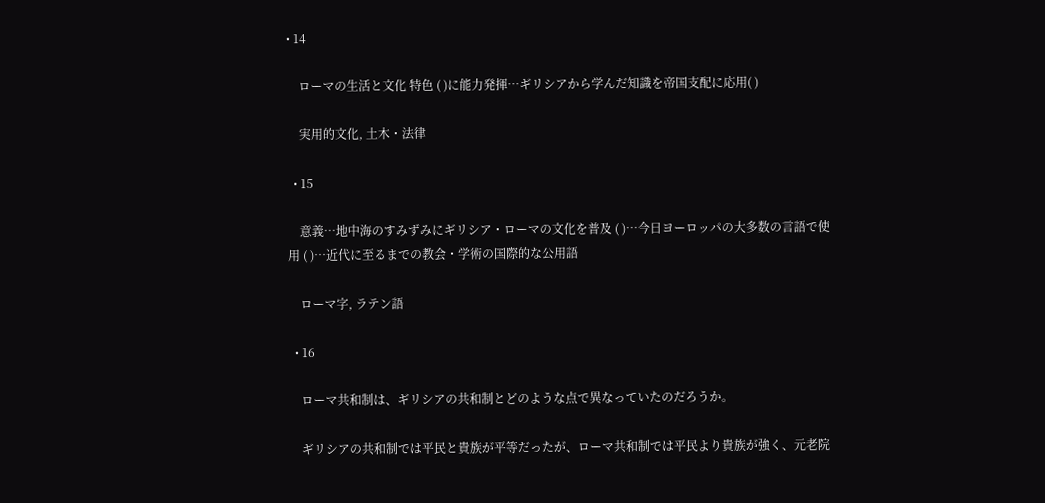• 14

    ローマの生活と文化 特色 ( )に能力発揮…ギリシアから学んだ知識を帝国支配に応用( )

    実用的文化, 土木・法律

  • 15

    意義…地中海のすみずみにギリシア・ローマの文化を普及 ( )…今日ヨーロッパの大多数の言語で使用 ( )…近代に至るまでの教会・学術の国際的な公用語

    ローマ字, ラテン語

  • 16

    ローマ共和制は、ギリシアの共和制とどのような点で異なっていたのだろうか。

    ギリシアの共和制では平民と貴族が平等だったが、ローマ共和制では平民より貴族が強く、元老院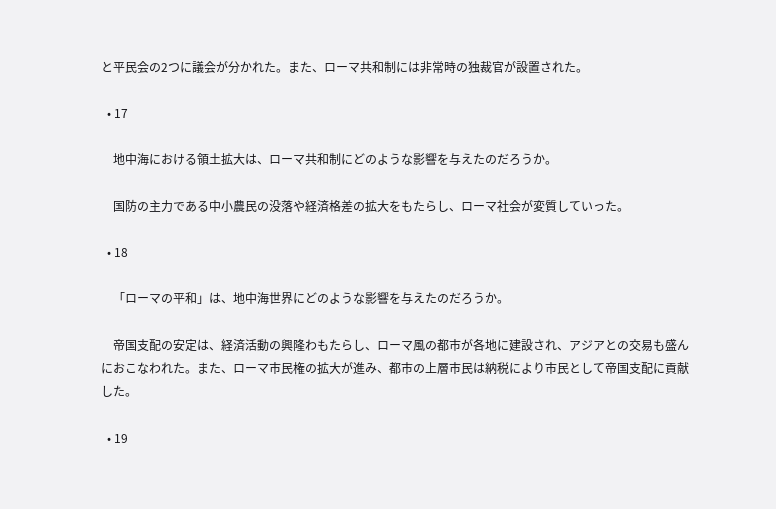と平民会の2つに議会が分かれた。また、ローマ共和制には非常時の独裁官が設置された。

  • 17

    地中海における領土拡大は、ローマ共和制にどのような影響を与えたのだろうか。

    国防の主力である中小農民の没落や経済格差の拡大をもたらし、ローマ社会が変質していった。

  • 18

    「ローマの平和」は、地中海世界にどのような影響を与えたのだろうか。

    帝国支配の安定は、経済活動の興隆わもたらし、ローマ風の都市が各地に建設され、アジアとの交易も盛んにおこなわれた。また、ローマ市民権の拡大が進み、都市の上層市民は納税により市民として帝国支配に貢献した。

  • 19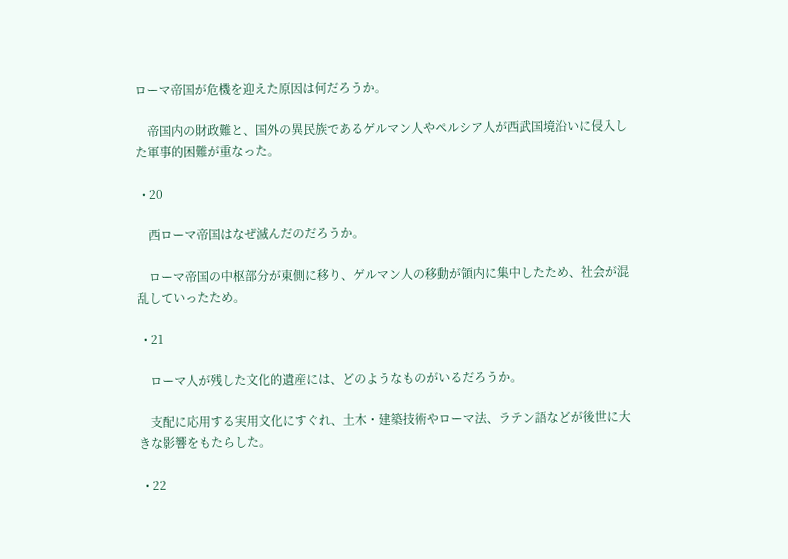ローマ帝国が危機を迎えた原因は何だろうか。

    帝国内の財政難と、国外の異民族であるゲルマン人やペルシア人が西武国境沿いに侵入した軍事的困難が重なった。

  • 20

    西ローマ帝国はなぜ滅んだのだろうか。

    ローマ帝国の中枢部分が東側に移り、ゲルマン人の移動が領内に集中したため、社会が混乱していったため。

  • 21

    ローマ人が残した文化的遺産には、どのようなものがいるだろうか。

    支配に応用する実用文化にすぐれ、土木・建築技術やローマ法、ラテン語などが後世に大きな影響をもたらした。

  • 22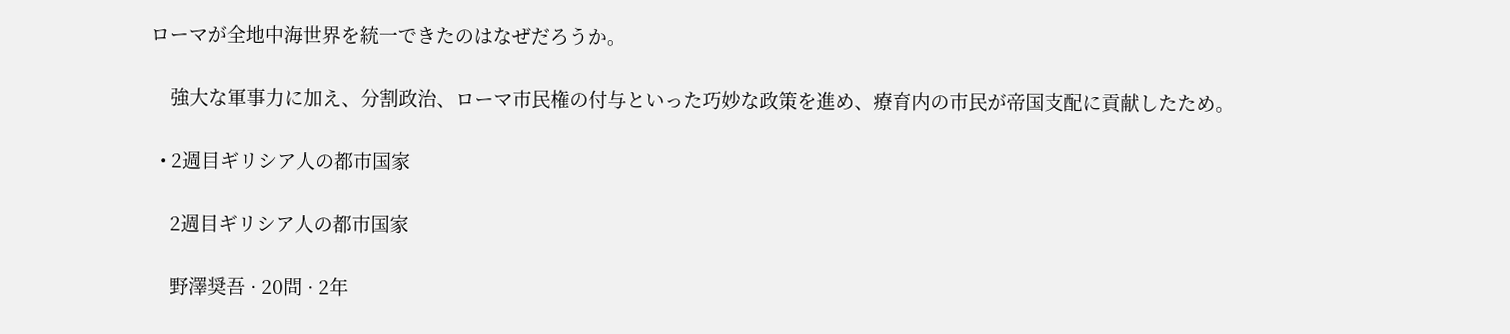ローマが全地中海世界を統一できたのはなぜだろうか。

    強大な軍事力に加え、分割政治、ローマ市民権の付与といった巧妙な政策を進め、療育内の市民が帝国支配に貢献したため。

  • 2週目ギリシア人の都市国家

    2週目ギリシア人の都市国家

    野澤奨吾 · 20問 · 2年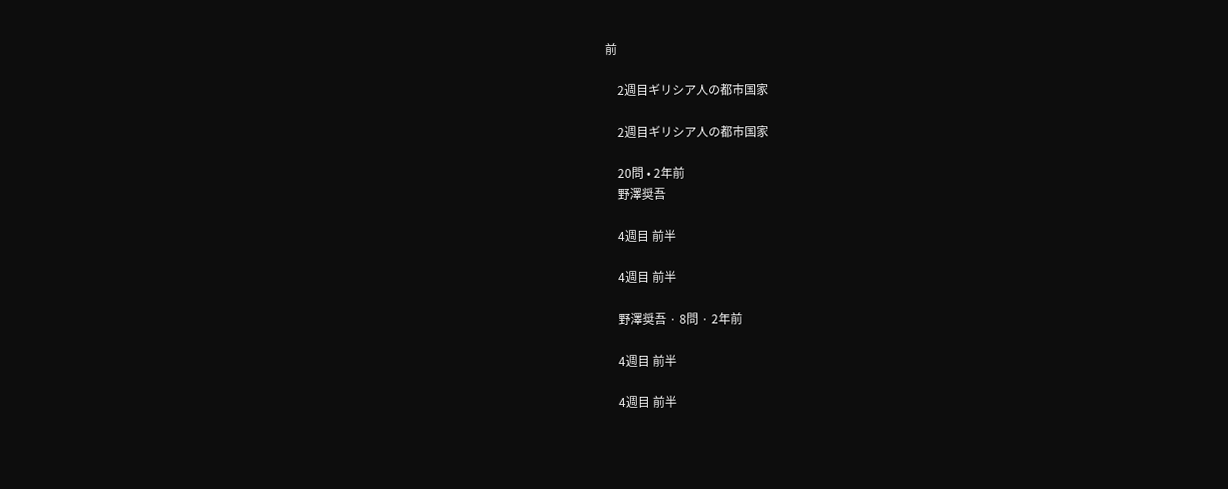前

    2週目ギリシア人の都市国家

    2週目ギリシア人の都市国家

    20問 • 2年前
    野澤奨吾

    4週目 前半

    4週目 前半

    野澤奨吾 · 8問 · 2年前

    4週目 前半

    4週目 前半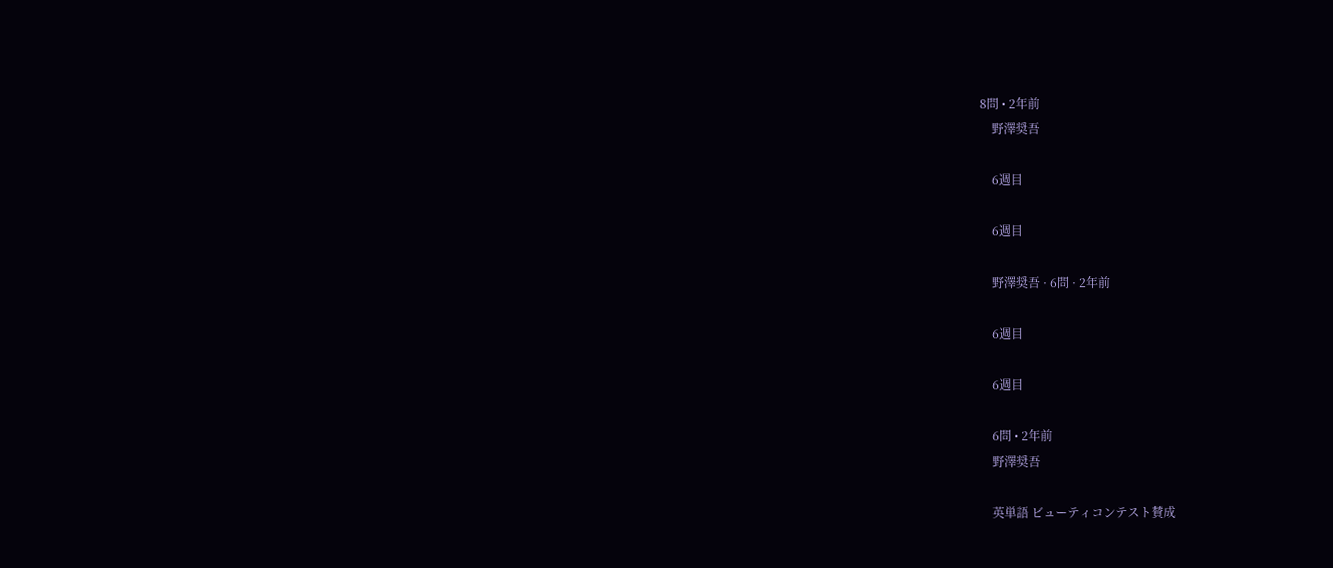8問 • 2年前
    野澤奨吾

    6週目

    6週目

    野澤奨吾 · 6問 · 2年前

    6週目

    6週目

    6問 • 2年前
    野澤奨吾

    英単語 ビューティコンテスト賛成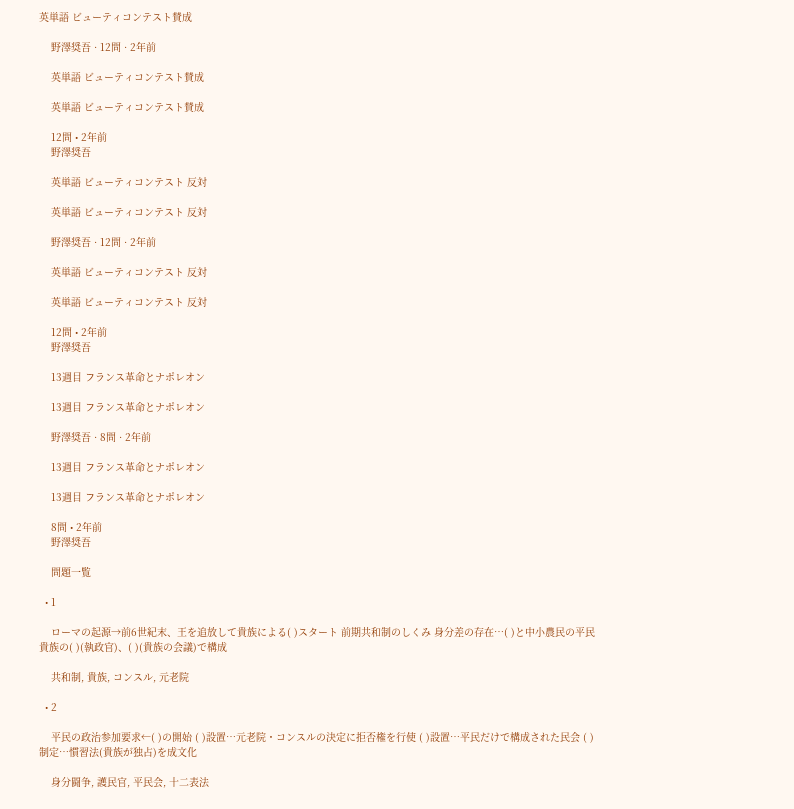英単語 ビューティコンテスト賛成

    野澤奨吾 · 12問 · 2年前

    英単語 ビューティコンテスト賛成

    英単語 ビューティコンテスト賛成

    12問 • 2年前
    野澤奨吾

    英単語 ビューティコンテスト 反対

    英単語 ビューティコンテスト 反対

    野澤奨吾 · 12問 · 2年前

    英単語 ビューティコンテスト 反対

    英単語 ビューティコンテスト 反対

    12問 • 2年前
    野澤奨吾

    13週目 フランス革命とナポレオン

    13週目 フランス革命とナポレオン

    野澤奨吾 · 8問 · 2年前

    13週目 フランス革命とナポレオン

    13週目 フランス革命とナポレオン

    8問 • 2年前
    野澤奨吾

    問題一覧

  • 1

    ローマの起源→前6世紀末、王を追放して貴族による( )スタート 前期共和制のしくみ 身分差の存在…( )と中小農民の平民 貴族の( )(執政官)、( )(貴族の会議)で構成

    共和制, 貴族, コンスル, 元老院

  • 2

    平民の政治参加要求←( )の開始 ( )設置…元老院・コンスルの決定に拒否権を行使 ( )設置…平民だけで構成された民会 ( )制定…慣習法(貴族が独占)を成文化

    身分闘争, 護民官, 平民会, 十二表法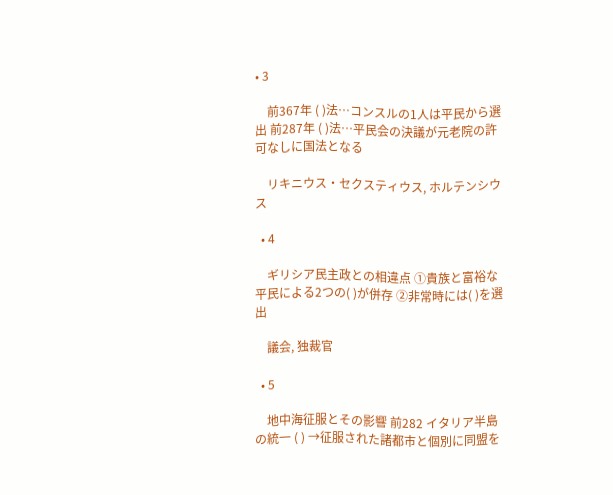• 3

    前367年 ( )法…コンスルの1人は平民から選出 前287年 ( )法…平民会の決議が元老院の許可なしに国法となる

    リキニウス・セクスティウス, ホルテンシウス

  • 4

    ギリシア民主政との相違点 ①貴族と富裕な平民による2つの( )が併存 ②非常時には( )を選出

    議会, 独裁官

  • 5

    地中海征服とその影響 前282 イタリア半島の統一 ( ) →征服された諸都市と個別に同盟を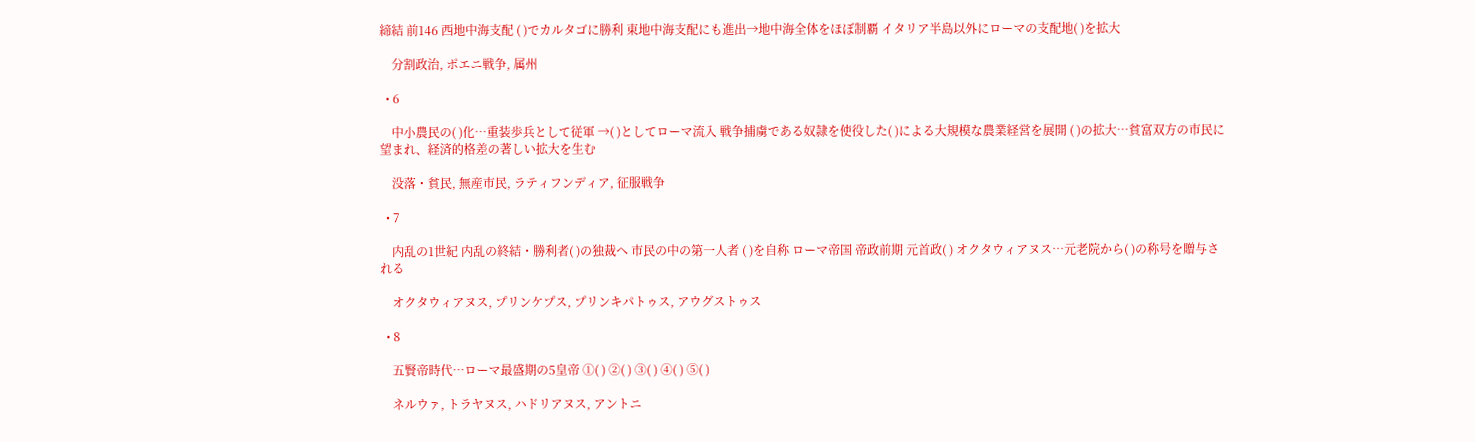締結 前146 西地中海支配 ( )でカルタゴに勝利 東地中海支配にも進出→地中海全体をほぼ制覇 イタリア半島以外にローマの支配地( )を拡大

    分割政治, ポエニ戦争, 属州

  • 6

    中小農民の( )化…重装歩兵として従軍 →( )としてローマ流入 戦争捕虜である奴隷を使役した( )による大規模な農業経営を展開 ( )の拡大…貧富双方の市民に望まれ、経済的格差の著しい拡大を生む

    没落・貧民, 無産市民, ラティフンディア, 征服戦争

  • 7

    内乱の1世紀 内乱の終結・勝利者( )の独裁へ 市民の中の第一人者 ( )を自称 ローマ帝国 帝政前期 元首政( ) オクタウィアヌス…元老院から( )の称号を贈与される

    オクタウィアヌス, プリンケプス, プリンキパトゥス, アウグストゥス

  • 8

    五賢帝時代…ローマ最盛期の5皇帝 ①( ) ②( ) ③( ) ④( ) ⑤( )

    ネルウァ, トラヤヌス, ハドリアヌス, アントニ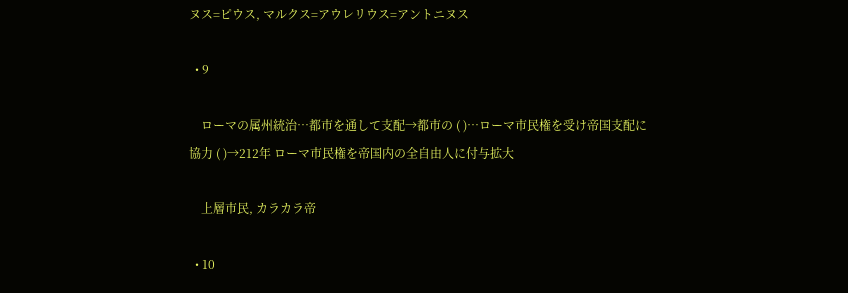ヌス=ピウス, マルクス=アウレリウス=アントニヌス

  • 9

    ローマの属州統治…都市を通して支配→都市の ( )…ローマ市民権を受け帝国支配に協力 ( )→212年 ローマ市民権を帝国内の全自由人に付与拡大

    上層市民, カラカラ帝

  • 10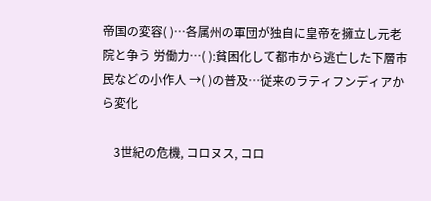帝国の変容( )…各属州の軍団が独自に皇帝を擁立し元老院と争う 労働力…( ):貧困化して都市から逃亡した下層市民などの小作人 →( )の普及…従来のラティフンディアから変化

    3世紀の危機, コロヌス, コロ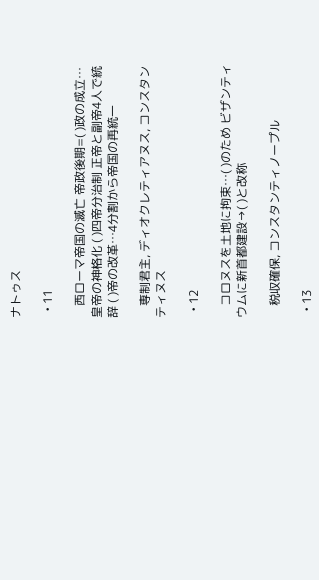ナトゥス

  • 11

    西ローマ帝国の滅亡 帝政後期=( )政の成立…皇帝の神格化 ( )四帝分治制 正帝と副帝4人で統辞 ( )帝の改革…4分割から帝国の再統一

    専制君主, ディオクレティアヌス, コンスタンティヌス

  • 12

    コロヌスを土地に拘束…( )のため ビザンティウムに新首都建設→( )と改称

    税収確保, コンスタンティノープル

  • 13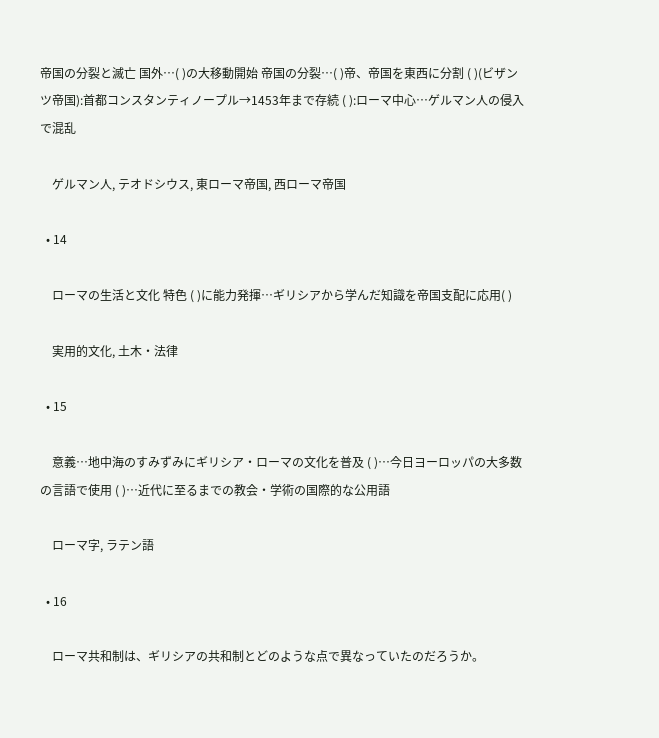帝国の分裂と滅亡 国外…( )の大移動開始 帝国の分裂…( )帝、帝国を東西に分割 ( )(ビザンツ帝国):首都コンスタンティノープル→1453年まで存続 ( ):ローマ中心…ゲルマン人の侵入で混乱

    ゲルマン人, テオドシウス, 東ローマ帝国, 西ローマ帝国

  • 14

    ローマの生活と文化 特色 ( )に能力発揮…ギリシアから学んだ知識を帝国支配に応用( )

    実用的文化, 土木・法律

  • 15

    意義…地中海のすみずみにギリシア・ローマの文化を普及 ( )…今日ヨーロッパの大多数の言語で使用 ( )…近代に至るまでの教会・学術の国際的な公用語

    ローマ字, ラテン語

  • 16

    ローマ共和制は、ギリシアの共和制とどのような点で異なっていたのだろうか。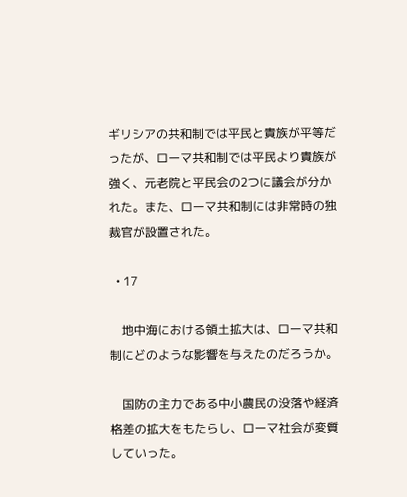ギリシアの共和制では平民と貴族が平等だったが、ローマ共和制では平民より貴族が強く、元老院と平民会の2つに議会が分かれた。また、ローマ共和制には非常時の独裁官が設置された。

  • 17

    地中海における領土拡大は、ローマ共和制にどのような影響を与えたのだろうか。

    国防の主力である中小農民の没落や経済格差の拡大をもたらし、ローマ社会が変質していった。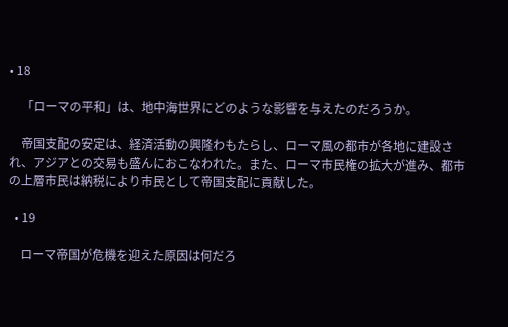• 18

    「ローマの平和」は、地中海世界にどのような影響を与えたのだろうか。

    帝国支配の安定は、経済活動の興隆わもたらし、ローマ風の都市が各地に建設され、アジアとの交易も盛んにおこなわれた。また、ローマ市民権の拡大が進み、都市の上層市民は納税により市民として帝国支配に貢献した。

  • 19

    ローマ帝国が危機を迎えた原因は何だろ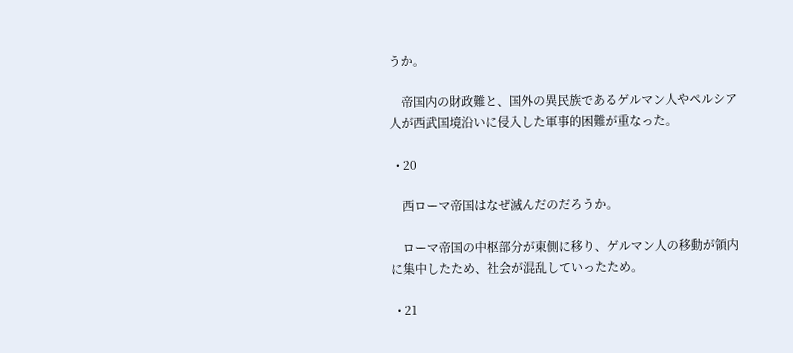うか。

    帝国内の財政難と、国外の異民族であるゲルマン人やペルシア人が西武国境沿いに侵入した軍事的困難が重なった。

  • 20

    西ローマ帝国はなぜ滅んだのだろうか。

    ローマ帝国の中枢部分が東側に移り、ゲルマン人の移動が領内に集中したため、社会が混乱していったため。

  • 21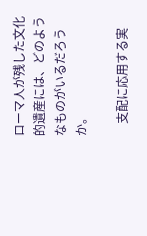ローマ人が残した文化的遺産には、どのようなものがいるだろうか。

    支配に応用する実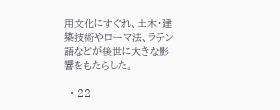用文化にすぐれ、土木・建築技術やローマ法、ラテン語などが後世に大きな影響をもたらした。

  • 22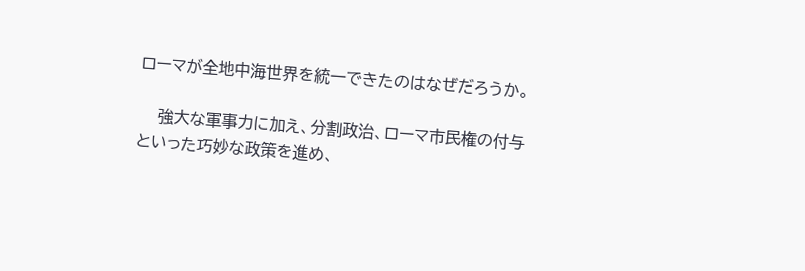ローマが全地中海世界を統一できたのはなぜだろうか。

    強大な軍事力に加え、分割政治、ローマ市民権の付与といった巧妙な政策を進め、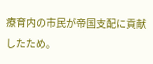療育内の市民が帝国支配に貢献したため。